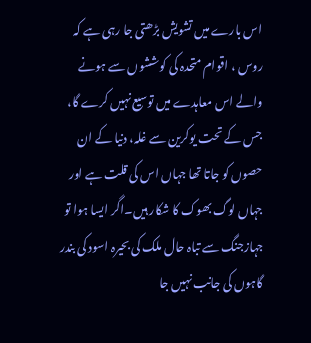اس بارے میں تشویش بڑھتی جا رہی ہے کہ روس ، اقوام متحدہ کی کوششوں سے ہونے والے اس معاہدے میں توسیع نہیں کرے گا، جس کے تحت یوکرین سے غلہ، دنیا کے ان حصوں کو جاتا تھا جہاں اس کی قلت ہے اور جہاں لوگ بھوک کا شکار ہیں۔اگر ایسا ہوا تو جہازجنگ سے تباہ حال ملک کی بحیرہ اسود کی بندر گاہوں کی جانب نہیں جا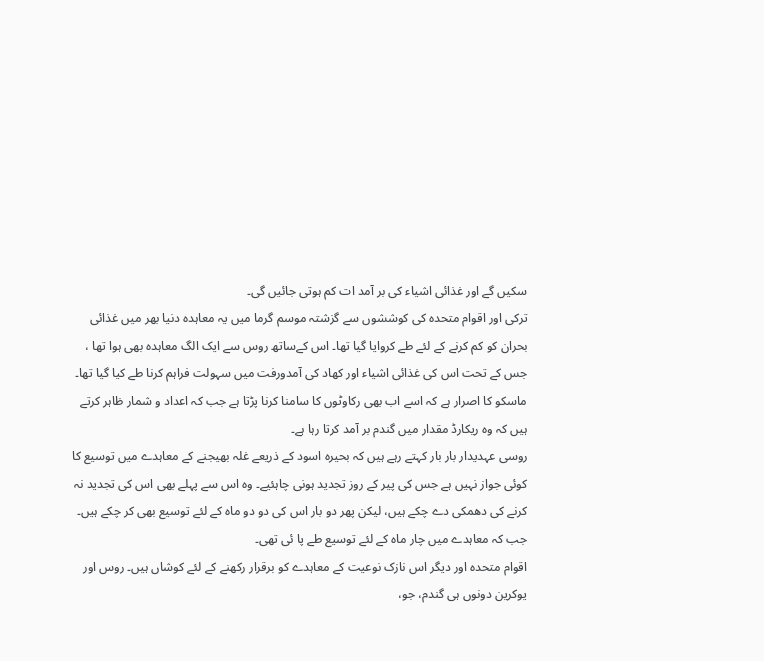سکیں گے اور غذائی اشیاء کی بر آمد ات کم ہوتی جائیں گی۔
ترکی اور اقوام متحدہ کی کوششوں سے گزشتہ موسم گرما میں یہ معاہدہ دنیا بھر میں غذائی بحران کو کم کرنے کے لئے طے کروایا گیا تھا۔ اس کےساتھ روس سے ایک الگ معاہدہ بھی ہوا تھا ، جس کے تحت اس کی غذائی اشیاء اور کھاد کی آمدورفت میں سہولت فراہم کرنا طے کیا گیا تھا۔
ماسکو کا اصرار ہے کہ اسے اب بھی رکاوٹوں کا سامنا کرنا پڑتا ہے جب کہ اعداد و شمار ظاہر کرتے ہیں کہ وہ ریکارڈ مقدار میں گندم بر آمد کرتا رہا ہے۔
روسی عہدیدار بار بار کہتے رہے ہیں کہ بحیرہ اسود کے ذریعے غلہ بھیجنے کے معاہدے میں توسیع کا کوئی جواز نہیں ہے جس کی پیر کے روز تجدید ہونی چاہئیے۔ وہ اس سے پہلے بھی اس کی تجدید نہ کرنے کی دھمکی دے چکے ہیں، لیکن پھر دو بار اس کی دو دو ماہ کے لئے توسیع بھی کر چکے ہیں۔ جب کہ معاہدے میں چار ماہ کے لئے توسیع طے پا ئی تھی۔
اقوام متحدہ اور دیگر اس نازک نوعیت کے معاہدے کو برقرار رکھنے کے لئے کوشاں ہیں۔ روس اور یوکرین دونوں ہی گندم، جو،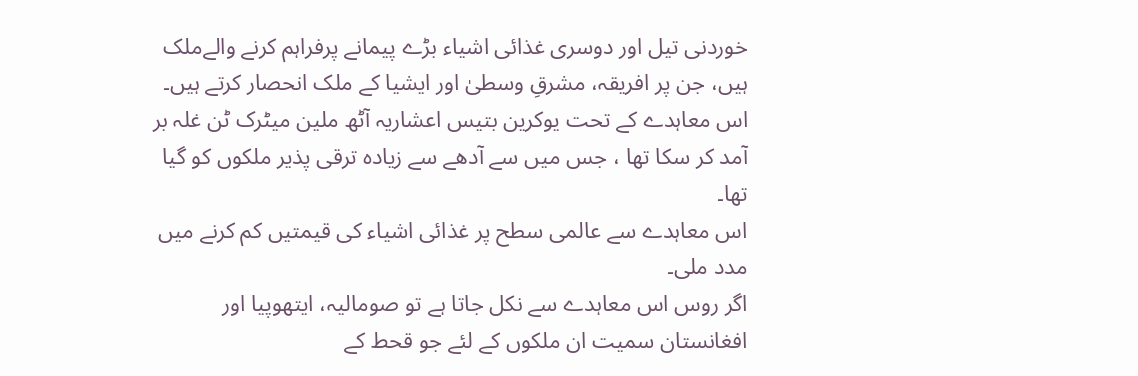خوردنی تیل اور دوسری غذائی اشیاء بڑے پیمانے پرفراہم کرنے والےملک ہیں، جن پر افریقہ، مشرقِ وسطیٰ اور ایشیا کے ملک انحصار کرتے ہیں۔ اس معاہدے کے تحت یوکرین بتیس اعشاریہ آٹھ ملین میٹرک ٹن غلہ بر آمد کر سکا تھا ، جس میں سے آدھے سے زیادہ ترقی پذیر ملکوں کو گیا تھا۔
اس معاہدے سے عالمی سطح پر غذائی اشیاء کی قیمتیں کم کرنے میں مدد ملی۔
اگر روس اس معاہدے سے نکل جاتا ہے تو صومالیہ، ایتھوپیا اور افغانستان سمیت ان ملکوں کے لئے جو قحط کے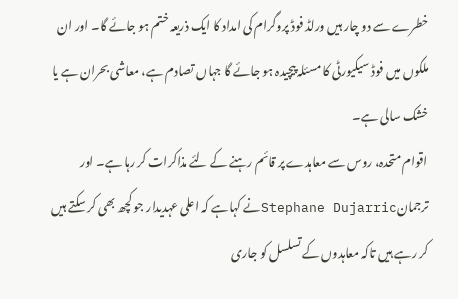خطرے سے دو چار ہیں ورلڈ فوڈ پروگرام کی امداد کا ایک ذریعہ ختم ہو جائے گا۔ اور ان ملکوں میں فوڈ سیکیورٹی کا مسئلہ پیچیدہ ہو جائے گا جہاں تصادم ہے، معاشی بحران ہے یا خشک سالی ہے۔
اقوام متحدہ، روس سے معاہدے پر قائم رہنے کے لئے مذاکرات کر رہا ہے۔ اور ترجمانStephane Dujarricنے کہاہے کہ اعلی عہدیدار جو کچھ بھی کر سکتے ہیں کر رہے ہیں تاکہ معاہدوں کے تسلسل کو جاری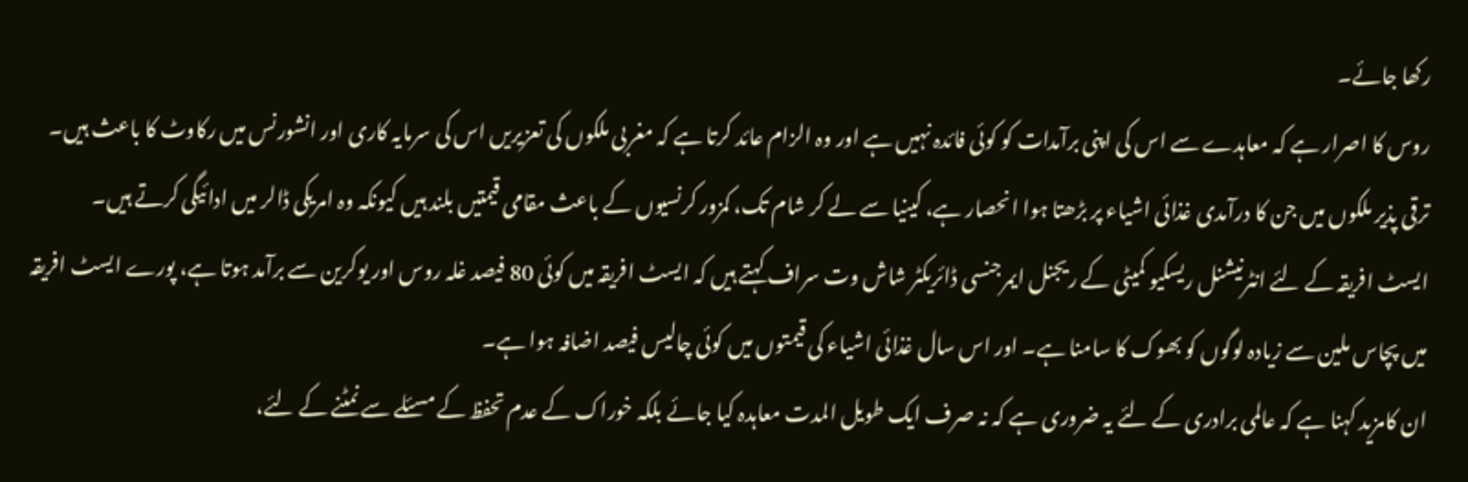رکھا جائے۔
روس کا اصرار ہے کہ معاہدے سے اس کی اپنی برآمدات کو کوئی فائدہ نہیں ہے اور وہ الزام عائد کرتا ہے کہ مغربی ملکوں کی تعزیریں اس کی سرمایہ کاری اور انشورنس میں رکاوٹ کا باعث ہیں۔
ترقی پذیر ملکوں میں جن کا درآمدی غذائی اشیاء پر بڑھتا ہوا انحصار ہے، کینیا سے لے کر شام تک، کمزور کرنسیوں کے باعث مقامی قیمتیں بلند ہیں کیونکہ وہ امریکی ڈالر میں ادائیگی کرتے ہیں۔
ایسٹ افریقہ کے لئے انٹرنیشنل ریسکیو کمیٹی کے ریجنل ایمرجنسی ڈائریکٹر شاش وت سراف کہتے ہیں کہ ایسٹ افریقہ میں کوئی 80 فیصد غلہ روس اور یوکرین سے برآمد ہوتا ہے، پورے ایسٹ افریقہ میں پچاس ملین سے زیادہ لوگوں کو بھوک کا سامنا ہے۔ اور اس سال غذائی اشیاء کی قیمتوں میں کوئی چالیس فیصد اضافہ ہوا ہے۔
ان کامزید کہنا ہے کہ عالمی برادری کے لئے یہ ضروری ہے کہ نہ صرف ایک طویل المدت معاہدہ کیا جائے بلکہ خوراک کے عدم تحفظ کے مسئلے سے نمٹنے کے لئے،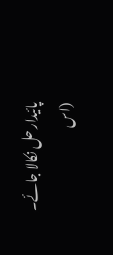پائیدار حل نکالا جائے۔
(اس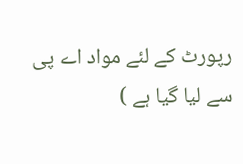رپورٹ کے لئے مواد اے پی سے لیا گیا ہے )